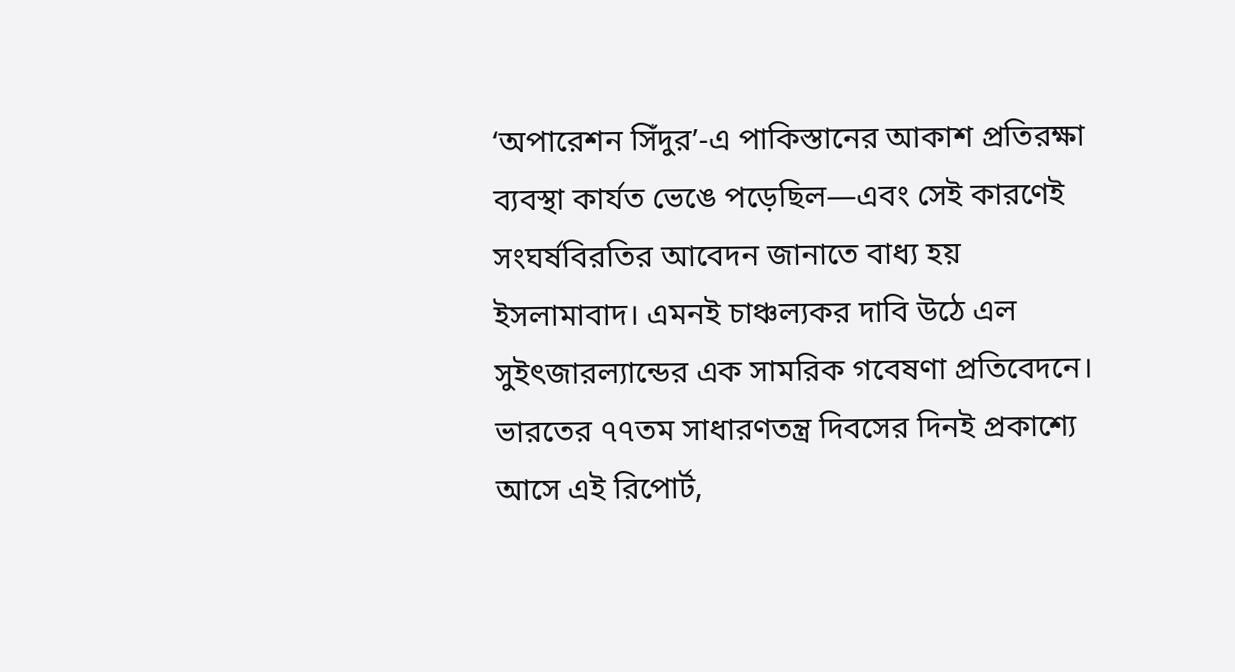‘অপারেশন সিঁদুর’-এ পাকিস্তানের আকাশ প্রতিরক্ষা ব্যবস্থা কার্যত ভেঙে পড়েছিল—এবং সেই কারণেই সংঘর্ষবিরতির আবেদন জানাতে বাধ্য হয় ইসলামাবাদ। এমনই চাঞ্চল্যকর দাবি উঠে এল সুইৎজারল্যান্ডের এক সামরিক গবেষণা প্রতিবেদনে। ভারতের ৭৭তম সাধারণতন্ত্র দিবসের দিনই প্রকাশ্যে আসে এই রিপোর্ট,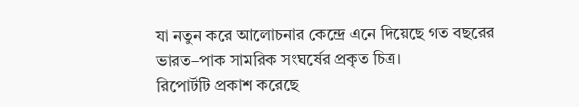যা নতুন করে আলোচনার কেন্দ্রে এনে দিয়েছে গত বছরের ভারত–পাক সামরিক সংঘর্ষের প্রকৃত চিত্র।
রিপোর্টটি প্রকাশ করেছে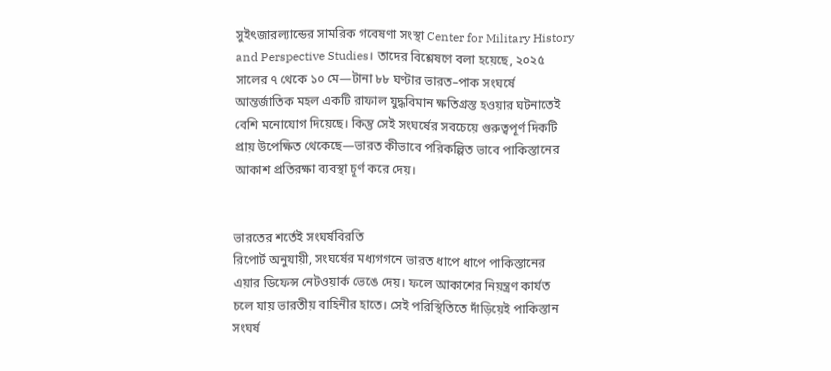সুইৎজারল্যান্ডের সামরিক গবেষণা সংস্থা Center for Military History and Perspective Studies। তাদের বিশ্লেষণে বলা হয়েছে, ২০২৫ সালের ৭ থেকে ১০ মে—টানা ৮৮ ঘণ্টার ভারত–পাক সংঘর্ষে আন্তর্জাতিক মহল একটি রাফাল যুদ্ধবিমান ক্ষতিগ্রস্ত হওয়ার ঘটনাতেই বেশি মনোযোগ দিয়েছে। কিন্তু সেই সংঘর্ষের সবচেয়ে গুরুত্বপূর্ণ দিকটি প্রায় উপেক্ষিত থেকেছে—ভারত কীভাবে পরিকল্পিত ভাবে পাকিস্তানের আকাশ প্রতিরক্ষা ব্যবস্থা চূর্ণ করে দেয়।


ভারতের শর্তেই সংঘর্ষবিরতি
রিপোর্ট অনুযায়ী, সংঘর্ষের মধ্যগগনে ভারত ধাপে ধাপে পাকিস্তানের এয়ার ডিফেন্স নেটওয়ার্ক ভেঙে দেয়। ফলে আকাশের নিয়ন্ত্রণ কার্যত চলে যায় ভারতীয় বাহিনীর হাতে। সেই পরিস্থিতিতে দাঁড়িয়েই পাকিস্তান সংঘর্ষ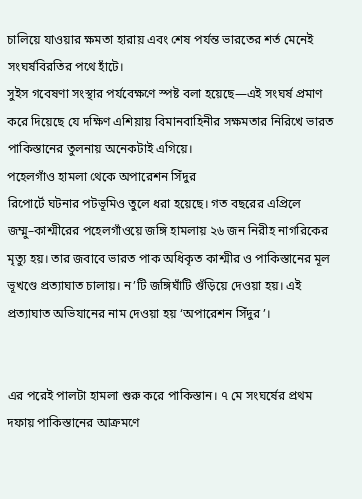চালিয়ে যাওয়ার ক্ষমতা হারায় এবং শেষ পর্যন্ত ভারতের শর্ত মেনেই সংঘর্ষবিরতির পথে হাঁটে।
সুইস গবেষণা সংস্থার পর্যবেক্ষণে স্পষ্ট বলা হয়েছে—এই সংঘর্ষ প্রমাণ করে দিয়েছে যে দক্ষিণ এশিয়ায় বিমানবাহিনীর সক্ষমতার নিরিখে ভারত পাকিস্তানের তুলনায় অনেকটাই এগিয়ে।
পহেলগাঁও হামলা থেকে অপারেশন সিঁদুর
রিপোর্টে ঘটনার পটভূমিও তুলে ধরা হয়েছে। গত বছরের এপ্রিলে জম্মু–কাশ্মীরের পহেলগাঁওয়ে জঙ্গি হামলায় ২৬ জন নিরীহ নাগরিকের মৃত্যু হয়। তার জবাবে ভারত পাক অধিকৃত কাশ্মীর ও পাকিস্তানের মূল ভূখণ্ডে প্রত্যাঘাত চালায়। ন’টি জঙ্গিঘাঁটি গুঁড়িয়ে দেওয়া হয়। এই প্রত্যাঘাত অভিযানের নাম দেওয়া হয় ‘অপারেশন সিঁদুর’।


এর পরেই পালটা হামলা শুরু করে পাকিস্তান। ৭ মে সংঘর্ষের প্রথম দফায় পাকিস্তানের আক্রমণে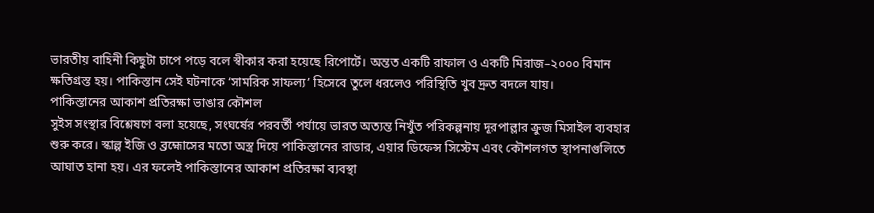ভারতীয় বাহিনী কিছুটা চাপে পড়ে বলে স্বীকার করা হয়েছে রিপোর্টে। অন্তত একটি রাফাল ও একটি মিরাজ–২০০০ বিমান ক্ষতিগ্রস্ত হয়। পাকিস্তান সেই ঘটনাকে ‘সামরিক সাফল্য’ হিসেবে তুলে ধরলেও পরিস্থিতি খুব দ্রুত বদলে যায়।
পাকিস্তানের আকাশ প্রতিরক্ষা ভাঙার কৌশল
সুইস সংস্থার বিশ্লেষণে বলা হয়েছে, সংঘর্ষের পরবর্তী পর্যায়ে ভারত অত্যন্ত নিখুঁত পরিকল্পনায় দূরপাল্লার ক্রুজ মিসাইল ব্যবহার শুরু করে। স্কাল্প ইজি ও ব্রহ্মোসের মতো অস্ত্র দিয়ে পাকিস্তানের রাডার, এয়ার ডিফেন্স সিস্টেম এবং কৌশলগত স্থাপনাগুলিতে আঘাত হানা হয়। এর ফলেই পাকিস্তানের আকাশ প্রতিরক্ষা ব্যবস্থা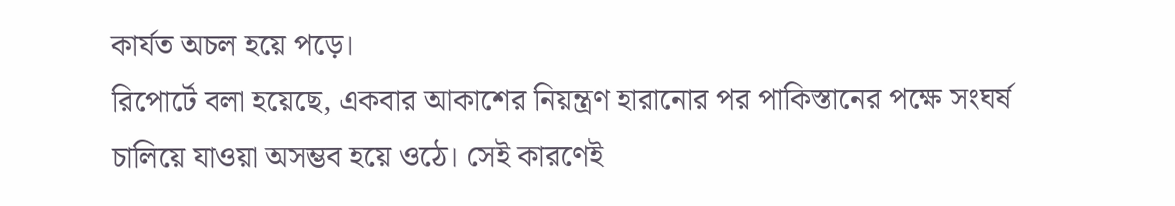কার্যত অচল হয়ে পড়ে।
রিপোর্টে বলা হয়েছে, একবার আকাশের নিয়ন্ত্রণ হারানোর পর পাকিস্তানের পক্ষে সংঘর্ষ চালিয়ে যাওয়া অসম্ভব হয়ে ওঠে। সেই কারণেই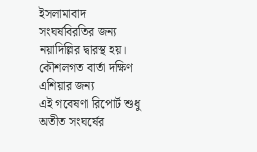ইসলামাবাদ সংঘর্ষবিরতির জন্য নয়াদিল্লির দ্বারস্থ হয়।
কৌশলগত বার্তা দক্ষিণ এশিয়ার জন্য
এই গবেষণা রিপোর্ট শুধু অতীত সংঘর্ষের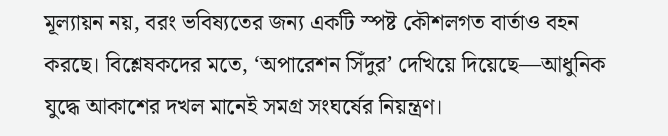মূল্যায়ন নয়, বরং ভবিষ্যতের জন্য একটি স্পষ্ট কৌশলগত বার্তাও বহন করছে। বিশ্লেষকদের মতে, ‘অপারেশন সিঁদুর’ দেখিয়ে দিয়েছে—আধুনিক যুদ্ধে আকাশের দখল মানেই সমগ্র সংঘর্ষের নিয়ন্ত্রণ।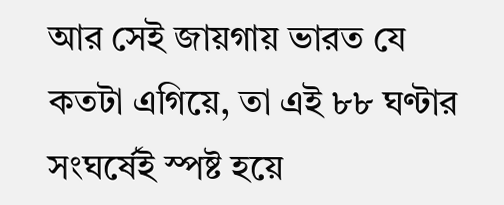আর সেই জায়গায় ভারত যে কতটা এগিয়ে, তা এই ৮৮ ঘণ্টার সংঘর্ষেই স্পষ্ট হয়ে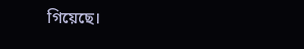গিয়েছে।